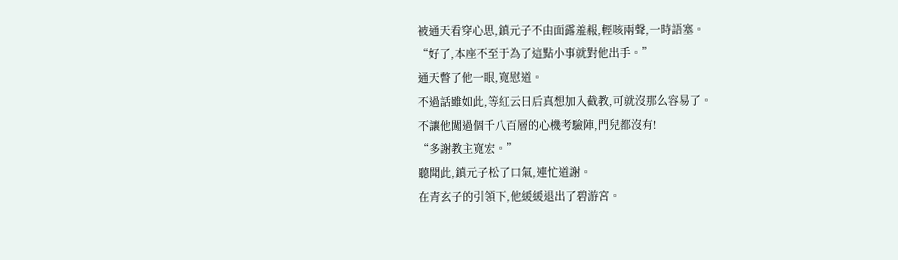被通天看穿心思,鎮元子不由面露羞赧,輕咳兩聲,一時語塞。
“好了,本座不至于為了這點小事就對他出手。”
通天瞥了他一眼,寬慰道。
不過話雖如此,等紅云日后真想加入截教,可就沒那么容易了。
不讓他闖過個千八百層的心機考驗陣,門兒都沒有!
“多謝教主寬宏。”
聽聞此,鎮元子松了口氣,連忙道謝。
在青玄子的引領下,他緩緩退出了碧游宮。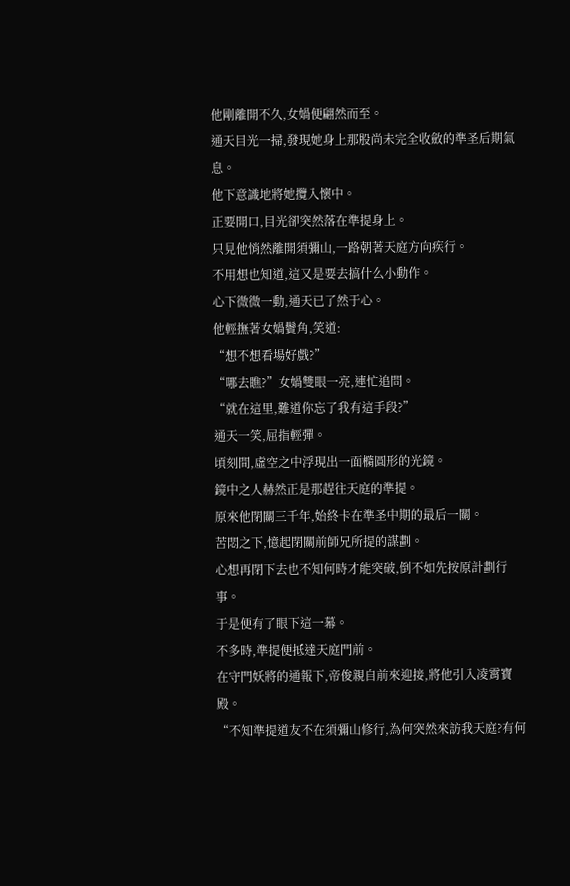他剛離開不久,女媧便翩然而至。
通天目光一掃,發現她身上那股尚未完全收斂的準圣后期氣息。
他下意識地將她攬入懷中。
正要開口,目光卻突然落在準提身上。
只見他悄然離開須彌山,一路朝著天庭方向疾行。
不用想也知道,這又是要去搞什么小動作。
心下微微一動,通天已了然于心。
他輕撫著女媧鬢角,笑道:
“想不想看場好戲?”
“哪去瞧?”女媧雙眼一亮,連忙追問。
“就在這里,難道你忘了我有這手段?”
通天一笑,屈指輕彈。
頃刻間,虛空之中浮現出一面橢圓形的光鏡。
鏡中之人赫然正是那趕往天庭的準提。
原來他閉關三千年,始終卡在準圣中期的最后一關。
苦悶之下,憶起閉關前師兄所提的謀劃。
心想再閉下去也不知何時才能突破,倒不如先按原計劃行事。
于是便有了眼下這一幕。
不多時,準提便抵達天庭門前。
在守門妖將的通報下,帝俊親自前來迎接,將他引入凌霄寶殿。
“不知準提道友不在須彌山修行,為何突然來訪我天庭?有何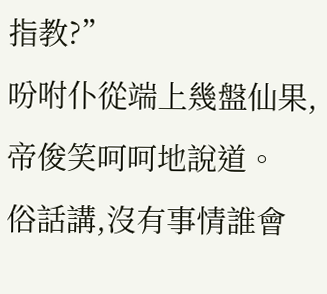指教?”
吩咐仆從端上幾盤仙果,帝俊笑呵呵地說道。
俗話講,沒有事情誰會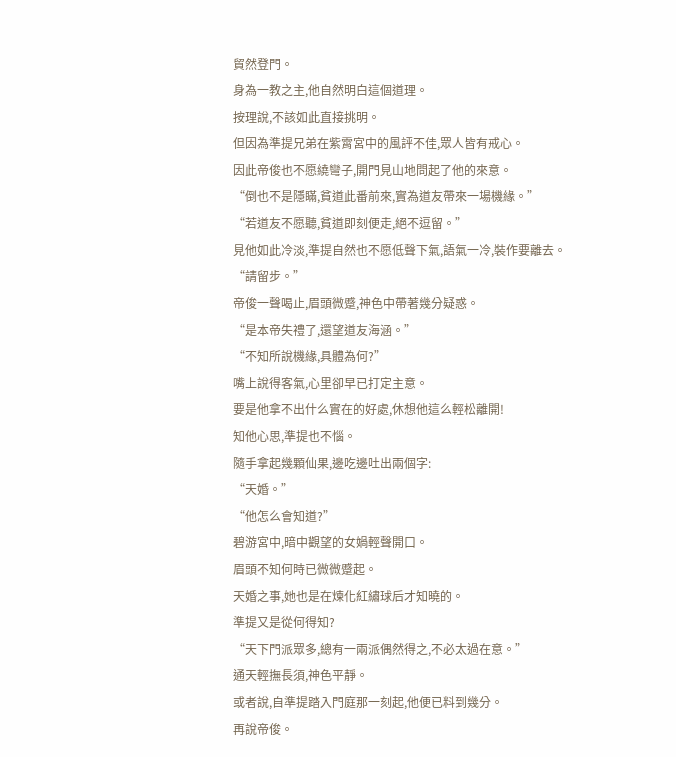貿然登門。
身為一教之主,他自然明白這個道理。
按理說,不該如此直接挑明。
但因為準提兄弟在紫霄宮中的風評不佳,眾人皆有戒心。
因此帝俊也不愿繞彎子,開門見山地問起了他的來意。
“倒也不是隱瞞,貧道此番前來,實為道友帶來一場機緣。”
“若道友不愿聽,貧道即刻便走,絕不逗留。”
見他如此冷淡,準提自然也不愿低聲下氣,語氣一冷,裝作要離去。
“請留步。”
帝俊一聲喝止,眉頭微蹙,神色中帶著幾分疑惑。
“是本帝失禮了,還望道友海涵。”
“不知所說機緣,具體為何?”
嘴上說得客氣,心里卻早已打定主意。
要是他拿不出什么實在的好處,休想他這么輕松離開!
知他心思,準提也不惱。
隨手拿起幾顆仙果,邊吃邊吐出兩個字:
“天婚。”
“他怎么會知道?”
碧游宮中,暗中觀望的女媧輕聲開口。
眉頭不知何時已微微蹙起。
天婚之事,她也是在煉化紅繡球后才知曉的。
準提又是從何得知?
“天下門派眾多,總有一兩派偶然得之,不必太過在意。”
通天輕撫長須,神色平靜。
或者說,自準提踏入門庭那一刻起,他便已料到幾分。
再說帝俊。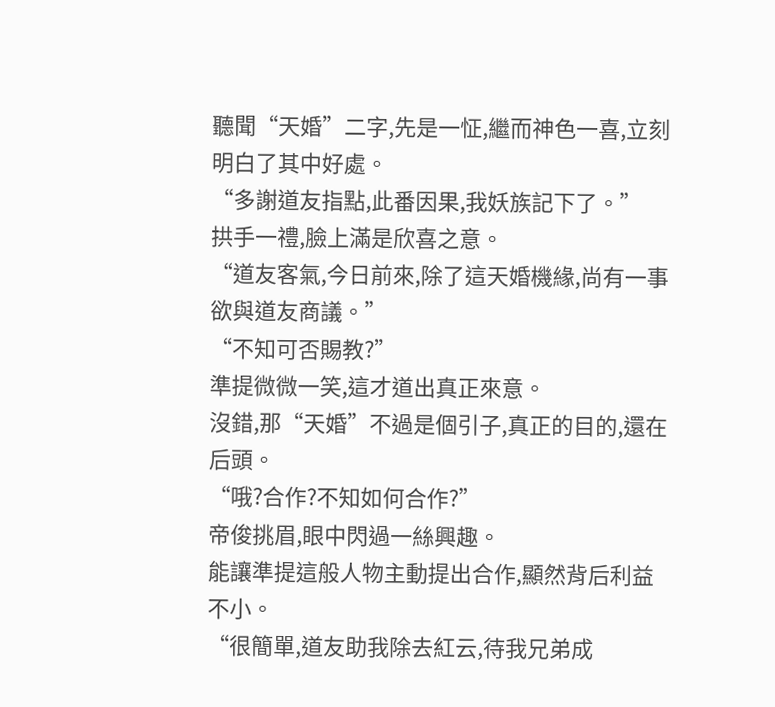聽聞“天婚”二字,先是一怔,繼而神色一喜,立刻明白了其中好處。
“多謝道友指點,此番因果,我妖族記下了。”
拱手一禮,臉上滿是欣喜之意。
“道友客氣,今日前來,除了這天婚機緣,尚有一事欲與道友商議。”
“不知可否賜教?”
準提微微一笑,這才道出真正來意。
沒錯,那“天婚”不過是個引子,真正的目的,還在后頭。
“哦?合作?不知如何合作?”
帝俊挑眉,眼中閃過一絲興趣。
能讓準提這般人物主動提出合作,顯然背后利益不小。
“很簡單,道友助我除去紅云,待我兄弟成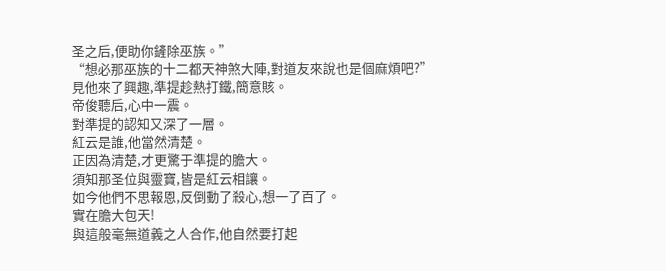圣之后,便助你鏟除巫族。”
“想必那巫族的十二都天神煞大陣,對道友來說也是個麻煩吧?”
見他來了興趣,準提趁熱打鐵,簡意賅。
帝俊聽后,心中一震。
對準提的認知又深了一層。
紅云是誰,他當然清楚。
正因為清楚,才更驚于準提的膽大。
須知那圣位與靈寶,皆是紅云相讓。
如今他們不思報恩,反倒動了殺心,想一了百了。
實在膽大包天!
與這般毫無道義之人合作,他自然要打起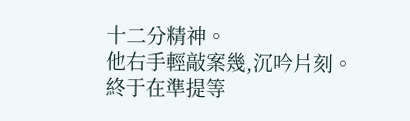十二分精神。
他右手輕敲案幾,沉吟片刻。
終于在準提等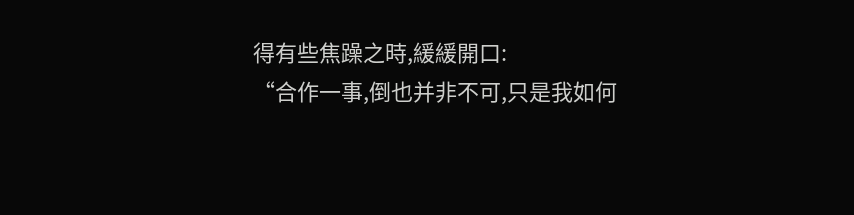得有些焦躁之時,緩緩開口:
“合作一事,倒也并非不可,只是我如何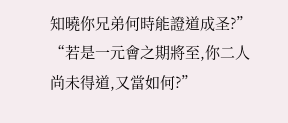知曉你兄弟何時能證道成圣?”
“若是一元會之期將至,你二人尚未得道,又當如何?”